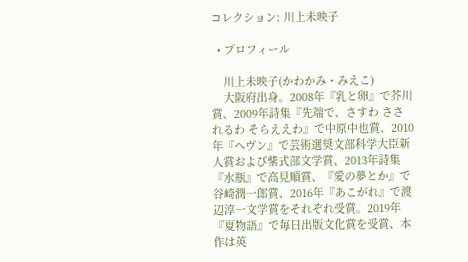コレクション: 川上未映子

  • プロフィール

    川上未映子(かわかみ・みえこ)
    大阪府出身。2008年『乳と卵』で芥川賞、2009年詩集『先端で、さすわ さされるわ そらええわ』で中原中也賞、2010年『ヘヴン』で芸術選奨文部科学大臣新人賞および紫式部文学賞、2013年詩集『水瓶』で高見順賞、『愛の夢とか』で谷崎潤一郎賞、2016年『あこがれ』で渡辺淳一文学賞をそれぞれ受賞。2019年『夏物語』で毎日出版文化賞を受賞、本作は英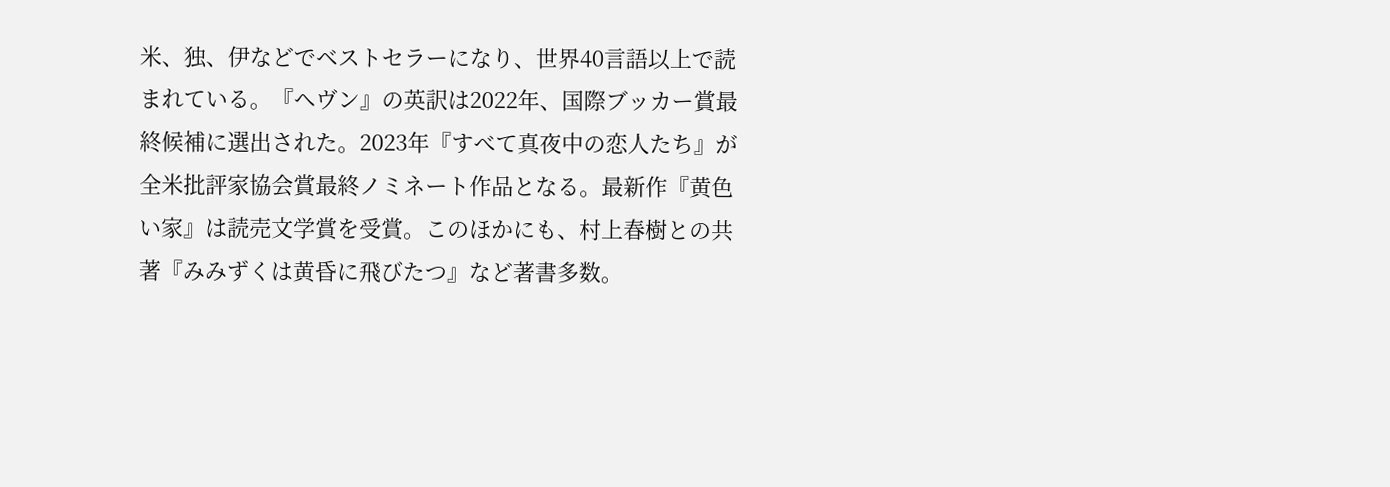米、独、伊などでベストセラーになり、世界40言語以上で読まれている。『ヘヴン』の英訳は2022年、国際ブッカー賞最終候補に選出された。2023年『すべて真夜中の恋人たち』が全米批評家協会賞最終ノミネート作品となる。最新作『黄色い家』は読売文学賞を受賞。このほかにも、村上春樹との共著『みみずくは黄昏に飛びたつ』など著書多数。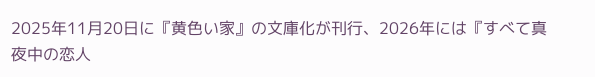2025年11月20日に『黄色い家』の文庫化が刊行、2026年には『すべて真夜中の恋人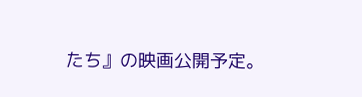たち』の映画公開予定。